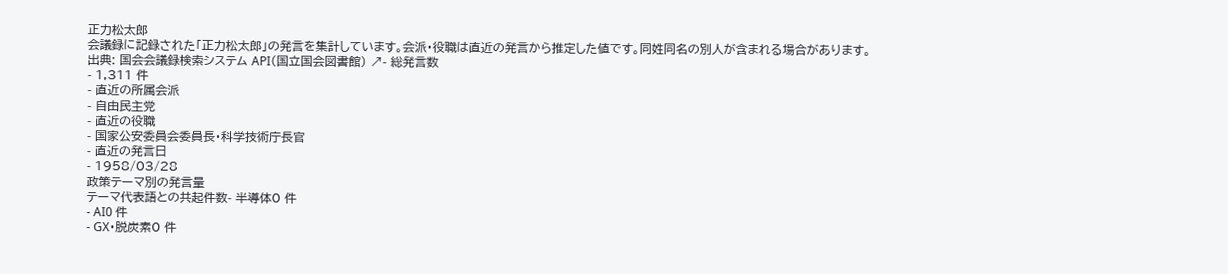正力松太郎
会議録に記録された「正力松太郎」の発言を集計しています。会派・役職は直近の発言から推定した値です。同姓同名の別人が含まれる場合があります。
出典: 国会会議録検索システム API(国立国会図書館) ↗- 総発言数
- 1,311 件
- 直近の所属会派
- 自由民主党
- 直近の役職
- 国家公安委員会委員長・科学技術庁長官
- 直近の発言日
- 1958/03/28
政策テーマ別の発言量
テーマ代表語との共起件数- 半導体0 件
- AI0 件
- GX・脱炭素0 件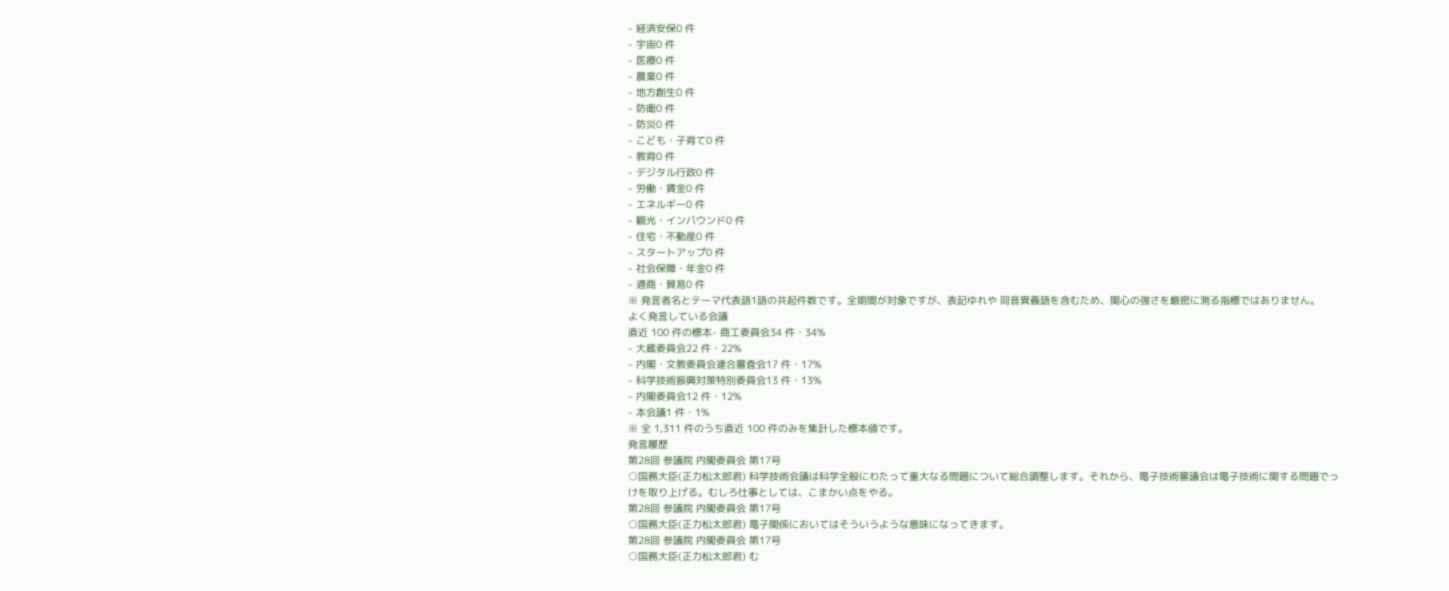- 経済安保0 件
- 宇宙0 件
- 医療0 件
- 農業0 件
- 地方創生0 件
- 防衛0 件
- 防災0 件
- こども・子育て0 件
- 教育0 件
- デジタル行政0 件
- 労働・賃金0 件
- エネルギー0 件
- 観光・インバウンド0 件
- 住宅・不動産0 件
- スタートアップ0 件
- 社会保障・年金0 件
- 通商・貿易0 件
※ 発言者名とテーマ代表語1語の共起件数です。全期間が対象ですが、表記ゆれや 同音異義語を含むため、関心の強さを厳密に測る指標ではありません。
よく発言している会議
直近 100 件の標本- 商工委員会34 件・34%
- 大蔵委員会22 件・22%
- 内閣・文教委員会連合審査会17 件・17%
- 科学技術振興対策特別委員会13 件・13%
- 内閣委員会12 件・12%
- 本会議1 件・1%
※ 全 1,311 件のうち直近 100 件のみを集計した標本値です。
発言履歴
第28回 参議院 内閣委員会 第17号
○国務大臣(正力松太郎君) 科学技術会議は科学全般にわたって重大なる問題について総合調整します。それから、電子技術審議会は電子技術に関する問題でっけを取り上げる。むしろ仕事としては、こまかい点をやる。
第28回 参議院 内閣委員会 第17号
○国務大臣(正力松太郎君) 電子関係においてはそういうような意味になってきます。
第28回 参議院 内閣委員会 第17号
○国務大臣(正力松太郎君) む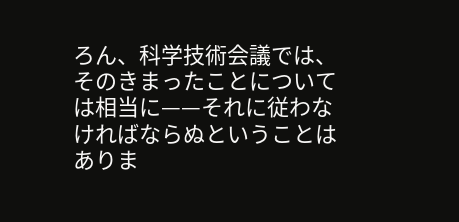ろん、科学技術会議では、そのきまったことについては相当に——それに従わなければならぬということはありま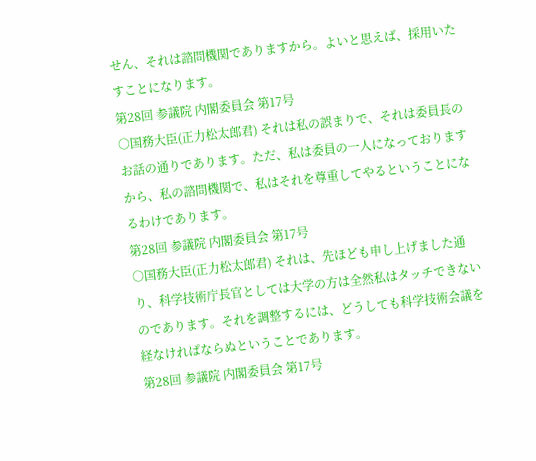せん、それは諮問機関でありますから。よいと思えば、採用いたすことになります。
第28回 参議院 内閣委員会 第17号
○国務大臣(正力松太郎君) それは私の誤まりで、それは委員長のお話の通りであります。ただ、私は委員の一人になっておりますから、私の諮問機関で、私はそれを尊重してやるということになるわけであります。
第28回 参議院 内閣委員会 第17号
○国務大臣(正力松太郎君) それは、先ほども申し上げました通り、科学技術庁長官としては大学の方は全然私はタッチできないのであります。それを調整するには、どうしても科学技術会議を経なけれぱならぬということであります。
第28回 参議院 内閣委員会 第17号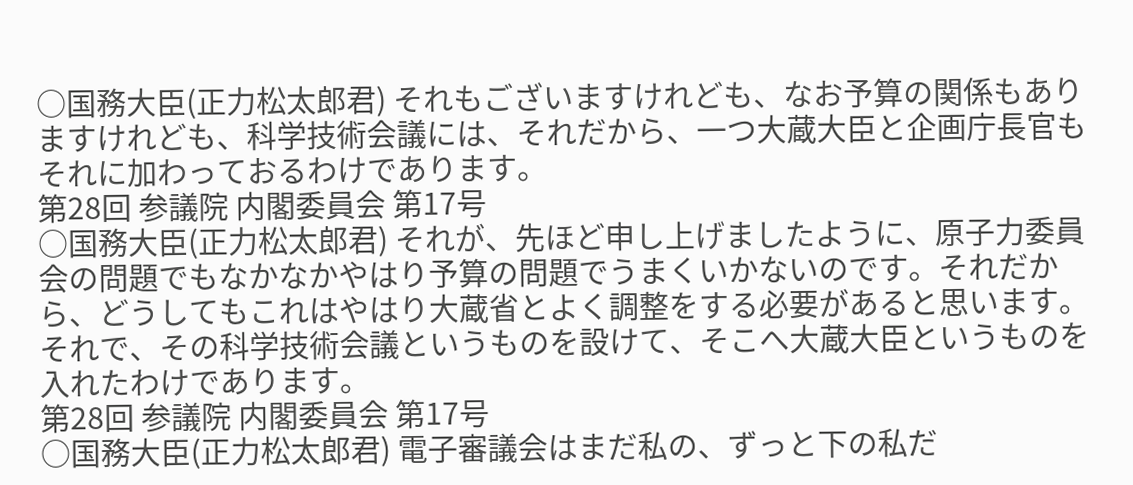○国務大臣(正力松太郎君) それもございますけれども、なお予算の関係もありますけれども、科学技術会議には、それだから、一つ大蔵大臣と企画庁長官もそれに加わっておるわけであります。
第28回 参議院 内閣委員会 第17号
○国務大臣(正力松太郎君) それが、先ほど申し上げましたように、原子力委員会の問題でもなかなかやはり予算の問題でうまくいかないのです。それだから、どうしてもこれはやはり大蔵省とよく調整をする必要があると思います。それで、その科学技術会議というものを設けて、そこへ大蔵大臣というものを入れたわけであります。
第28回 参議院 内閣委員会 第17号
○国務大臣(正力松太郎君) 電子審議会はまだ私の、ずっと下の私だ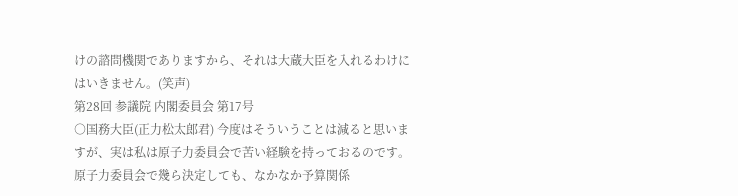けの諮問機関でありますから、それは大蔵大臣を入れるわけにはいきません。(笑声)
第28回 参議院 内閣委員会 第17号
○国務大臣(正力松太郎君) 今度はそういうことは減ると思いますが、実は私は原子力委員会で苦い経験を持っておるのです。原子力委員会で幾ら決定しても、なかなか予算関係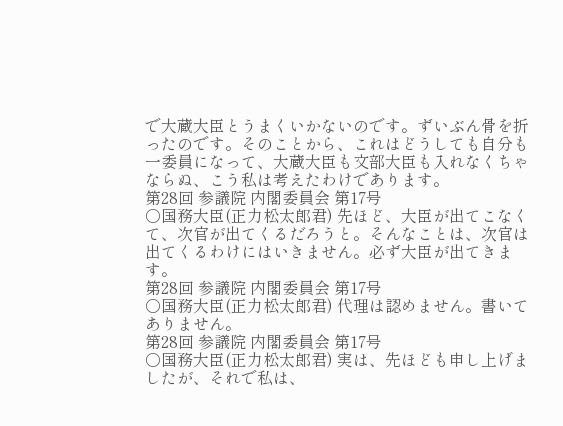で大蔵大臣とうまくいかないのです。ずいぶん骨を折ったのです。そのことから、これはどうしても自分も一委員になって、大蔵大臣も文部大臣も入れなくちゃならぬ、こう私は考えたわけであります。
第28回 参議院 内閣委員会 第17号
○国務大臣(正力松太郎君) 先ほど、大臣が出てこなくて、次官が出てくるだろうと。そんなことは、次官は出てくるわけにはいきません。必ず大臣が出てきます。
第28回 参議院 内閣委員会 第17号
○国務大臣(正力松太郎君) 代理は認めません。書いてありません。
第28回 参議院 内閣委員会 第17号
○国務大臣(正力松太郎君) 実は、先ほども申し上げましたが、それで私は、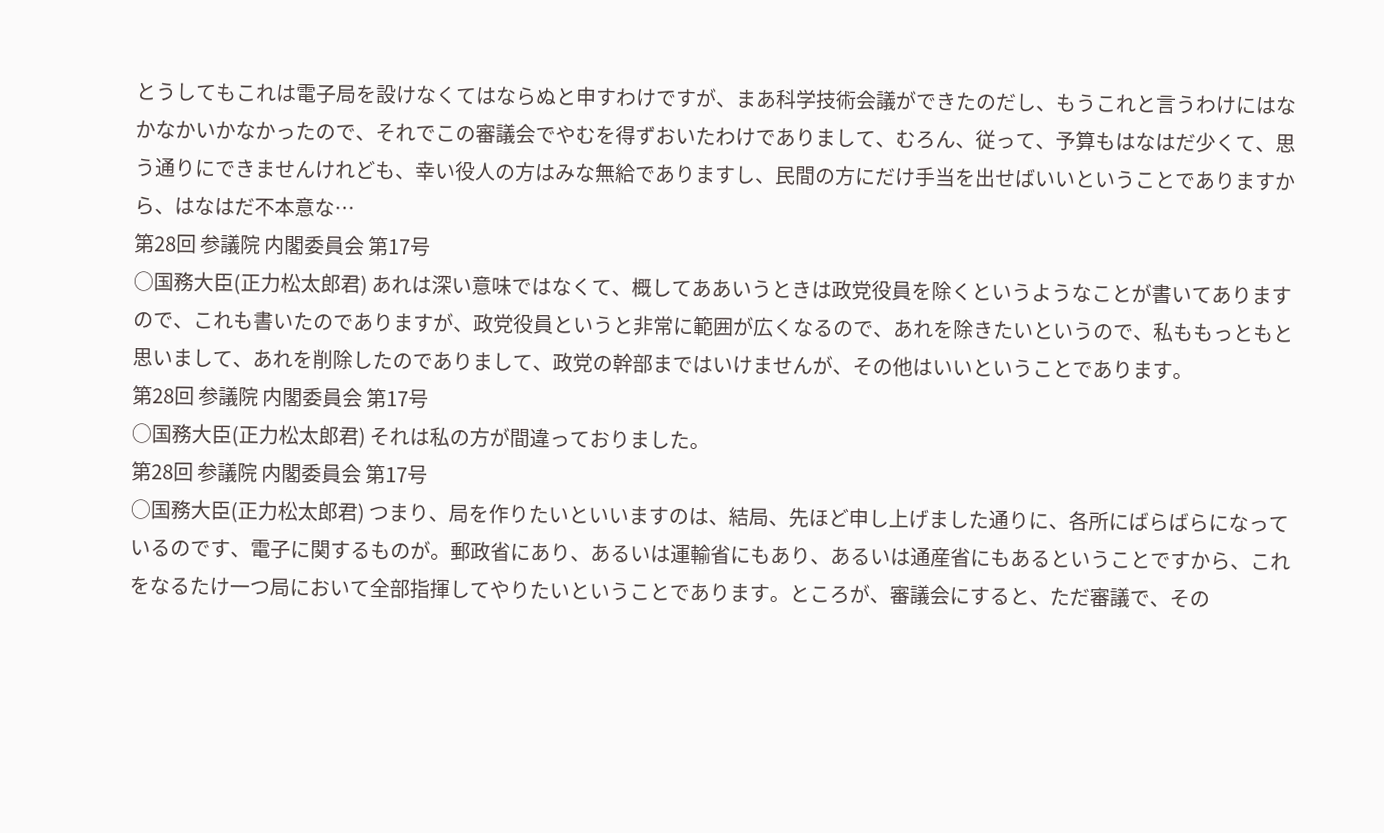とうしてもこれは電子局を設けなくてはならぬと申すわけですが、まあ科学技術会議ができたのだし、もうこれと言うわけにはなかなかいかなかったので、それでこの審議会でやむを得ずおいたわけでありまして、むろん、従って、予算もはなはだ少くて、思う通りにできませんけれども、幸い役人の方はみな無給でありますし、民間の方にだけ手当を出せばいいということでありますから、はなはだ不本意な…
第28回 参議院 内閣委員会 第17号
○国務大臣(正力松太郎君) あれは深い意味ではなくて、概してああいうときは政党役員を除くというようなことが書いてありますので、これも書いたのでありますが、政党役員というと非常に範囲が広くなるので、あれを除きたいというので、私ももっともと思いまして、あれを削除したのでありまして、政党の幹部まではいけませんが、その他はいいということであります。
第28回 参議院 内閣委員会 第17号
○国務大臣(正力松太郎君) それは私の方が間違っておりました。
第28回 参議院 内閣委員会 第17号
○国務大臣(正力松太郎君) つまり、局を作りたいといいますのは、結局、先ほど申し上げました通りに、各所にばらばらになっているのです、電子に関するものが。郵政省にあり、あるいは運輸省にもあり、あるいは通産省にもあるということですから、これをなるたけ一つ局において全部指揮してやりたいということであります。ところが、審議会にすると、ただ審議で、その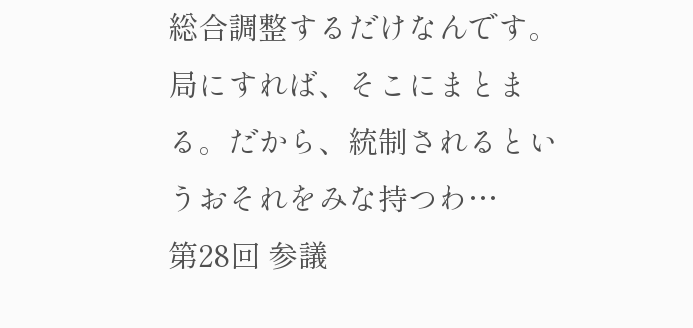総合調整するだけなんです。局にすれば、そこにまとまる。だから、統制されるというおそれをみな持つわ…
第28回 参議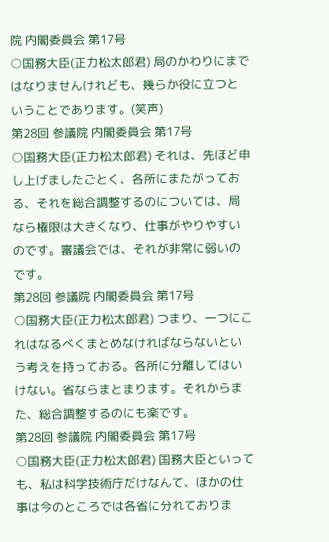院 内閣委員会 第17号
○国務大臣(正力松太郎君) 局のかわりにまではなりませんけれども、幾らか役に立つということであります。(笑声)
第28回 参議院 内閣委員会 第17号
○国務大臣(正力松太郎君) それは、先ほど申し上げましたごとく、各所にまたがっておる、それを総合調整するのについては、局なら権限は大きくなり、仕事がやりやすいのです。審議会では、それが非常に弱いのです。
第28回 参議院 内閣委員会 第17号
○国務大臣(正力松太郎君) つまり、一つにこれはなるべくまとめなければならないという考えを持っておる。各所に分離してはいけない。省ならまとまります。それからまた、総合調整するのにも楽です。
第28回 参議院 内閣委員会 第17号
○国務大臣(正力松太郎君) 国務大臣といっても、私は科学技術庁だけなんて、ほかの仕事は今のところでは各省に分れておりま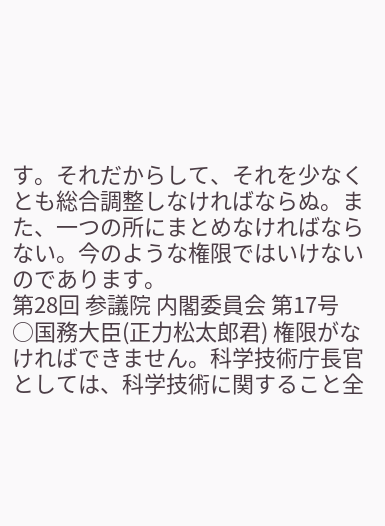す。それだからして、それを少なくとも総合調整しなければならぬ。また、一つの所にまとめなければならない。今のような権限ではいけないのであります。
第28回 参議院 内閣委員会 第17号
○国務大臣(正力松太郎君) 権限がなければできません。科学技術庁長官としては、科学技術に関すること全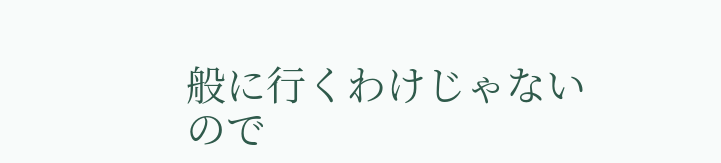般に行くわけじゃないので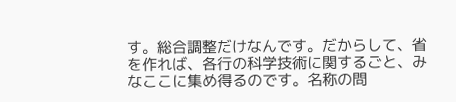す。総合調整だけなんです。だからして、省を作れば、各行の科学技術に関するごと、みなここに集め得るのです。名称の問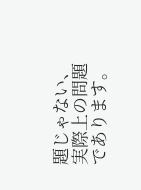題じゃない、実際上の問題であります。